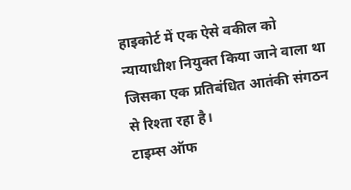हाइकोर्ट में एक ऐसे वकील को न्यायाधीश नियुक्त किया जाने वाला था जिसका एक प्रतिबंधित आतंकी संगठन से रिश्ता रहा है।
टाइम्स ऑफ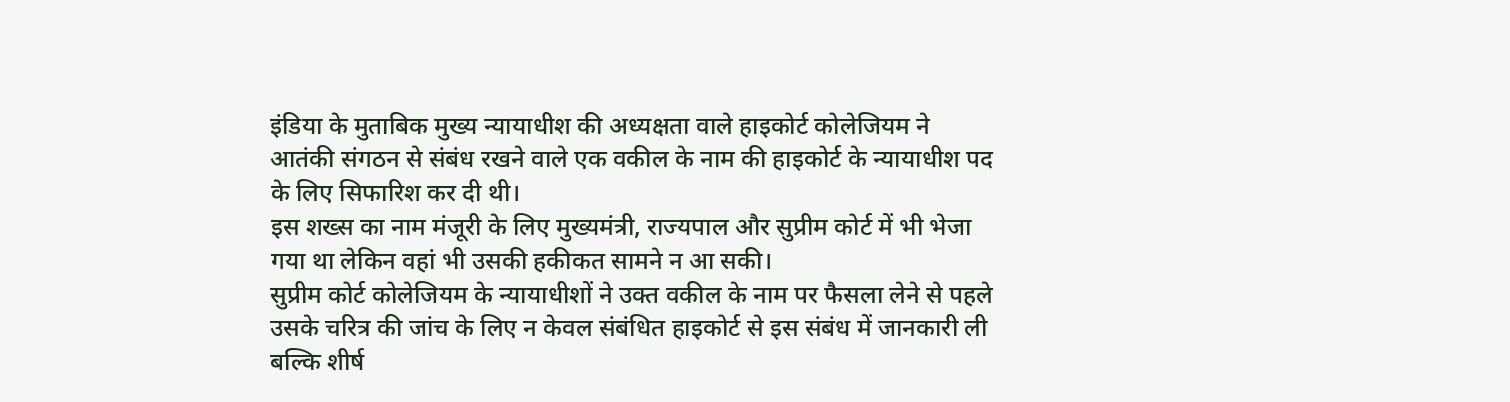इंडिया के मुताबिक मुख्य न्यायाधीश की अध्यक्षता वाले हाइकोर्ट कोलेजियम ने आतंकी संगठन से संबंध रखने वाले एक वकील के नाम की हाइकोर्ट के न्यायाधीश पद के लिए सिफारिश कर दी थी।
इस शख्स का नाम मंजूरी के लिए मुख्यमंत्री, राज्यपाल और सुप्रीम कोर्ट में भी भेजा गया था लेकिन वहां भी उसकी हकीकत सामने न आ सकी।
सुप्रीम कोर्ट कोलेजियम के न्यायाधीशों ने उक्त वकील के नाम पर फैसला लेने से पहले उसके चरित्र की जांच के लिए न केवल संबंधित हाइकोर्ट से इस संबंध में जानकारी ली बल्कि शीर्ष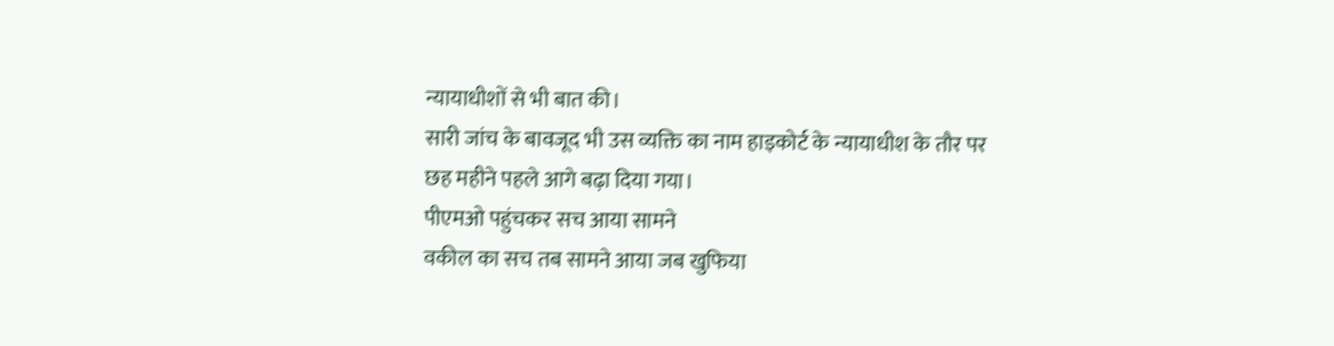न्यायाधीशों से भी बात की।
सारी जांच के बावजूद भी उस व्यक्ति का नाम हाइकोर्ट के न्यायाधीश के तौर पर छह महीने पहले आगे बढ़ा दिया गया।
पीएमओ पहुंचकर सच आया सामने
वकील का सच तब सामने आया जब खुफिया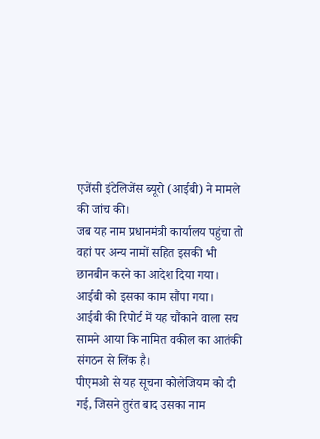एजेंसी इंटेलिजेंस ब्यूरो (आईबी) ने मामले की जांच की।
जब यह नाम प्रधानमंत्री कार्यालय पहुंचा तो वहां पर अन्य नामों सहित इसकी भी छानबीन करने का आदेश दिया गया। आईबी को इसका काम सौंपा गया।
आईबी की रिपोर्ट में यह चौंकाने वाला सच सामने आया कि नामित वकील का आतंकी संगठन से लिंक है।
पीएमओ से यह सूचना कोलेजियम को दी गई, जिसने तुरंत बाद उसका नाम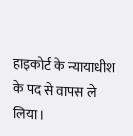हाइकोर्ट के न्यायाधीश के पद से वापस ले लिया।